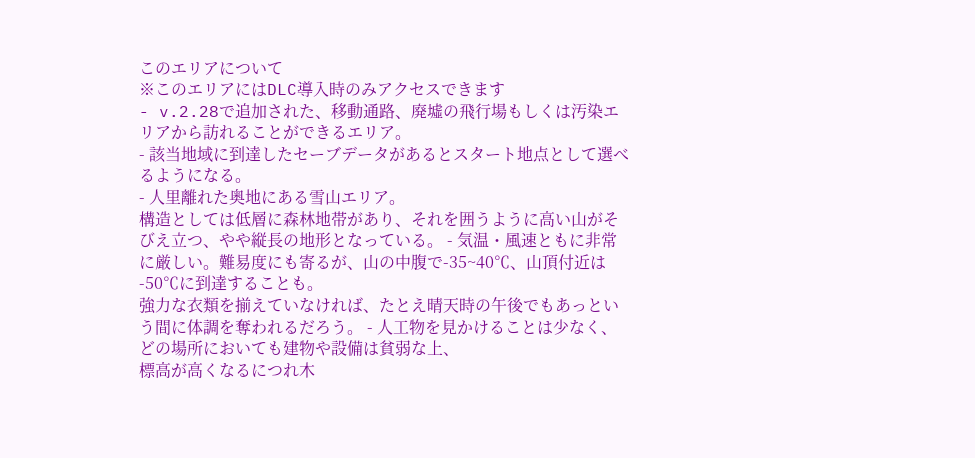このエリアについて
※このエリアにはDLC導入時のみアクセスできます
- v.2.28で追加された、移動通路、廃墟の飛行場もしくは汚染エリアから訪れることができるエリア。
- 該当地域に到達したセーブデータがあるとスタート地点として選べるようになる。
- 人里離れた奥地にある雪山エリア。
構造としては低層に森林地帯があり、それを囲うように高い山がそびえ立つ、やや縦長の地形となっている。 - 気温・風速ともに非常に厳しい。難易度にも寄るが、山の中腹で-35~40℃、山頂付近は-50℃に到達することも。
強力な衣類を揃えていなければ、たとえ晴天時の午後でもあっという間に体調を奪われるだろう。 - 人工物を見かけることは少なく、どの場所においても建物や設備は貧弱な上、
標高が高くなるにつれ木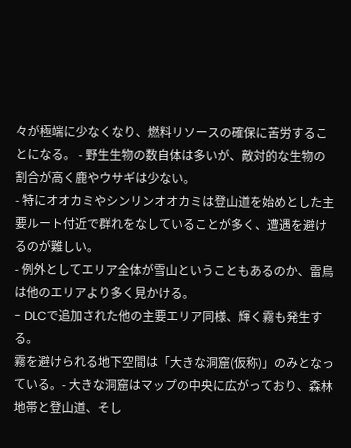々が極端に少なくなり、燃料リソースの確保に苦労することになる。 - 野生生物の数自体は多いが、敵対的な生物の割合が高く鹿やウサギは少ない。
- 特にオオカミやシンリンオオカミは登山道を始めとした主要ルート付近で群れをなしていることが多く、遭遇を避けるのが難しい。
- 例外としてエリア全体が雪山ということもあるのか、雷鳥は他のエリアより多く見かける。
- DLCで追加された他の主要エリア同様、輝く霧も発生する。
霧を避けられる地下空間は「大きな洞窟(仮称)」のみとなっている。- 大きな洞窟はマップの中央に広がっており、森林地帯と登山道、そし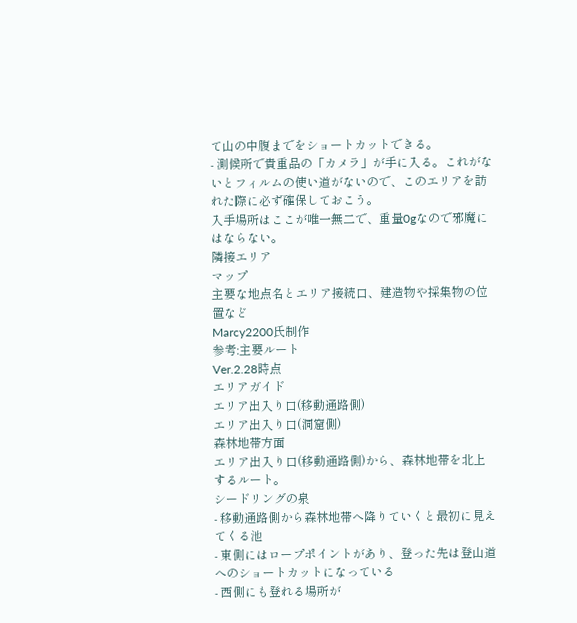て山の中腹までをショートカットできる。
- 測候所で貴重品の「カメラ」が手に入る。これがないとフィルムの使い道がないので、このエリアを訪れた際に必ず確保しておこう。
入手場所はここが唯一無二で、重量0gなので邪魔にはならない。
隣接エリア
マップ
主要な地点名とエリア接続口、建造物や採集物の位置など
Marcy2200氏制作
参考:主要ルート
Ver.2.28時点
エリアガイド
エリア出入り口(移動通路側)
エリア出入り口(洞窟側)
森林地帯方面
エリア出入り口(移動通路側)から、森林地帯を北上するルート。
シードリングの泉
- 移動通路側から森林地帯へ降りていくと最初に見えてくる池
- 東側にはロープポイントがあり、登った先は登山道へのショートカットになっている
- 西側にも登れる場所が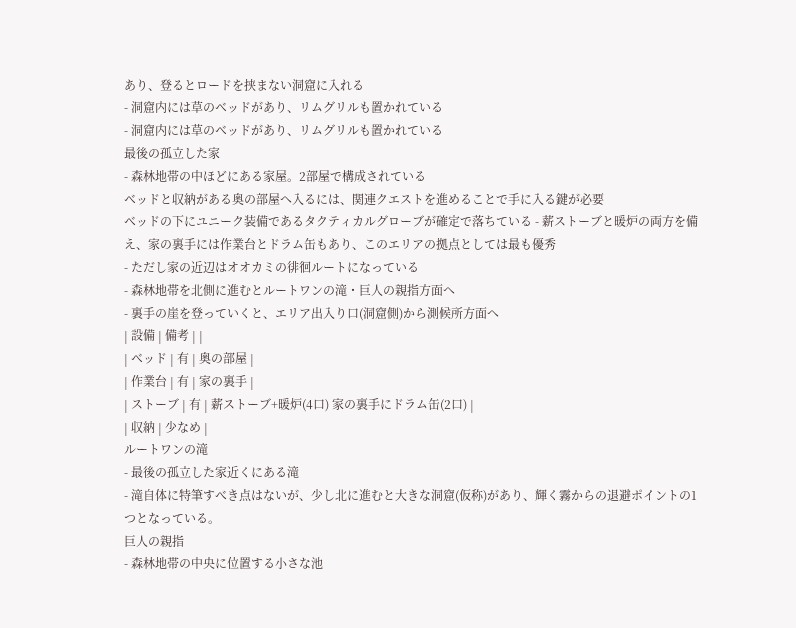あり、登るとロードを挟まない洞窟に入れる
- 洞窟内には草のベッドがあり、リムグリルも置かれている
- 洞窟内には草のベッドがあり、リムグリルも置かれている
最後の孤立した家
- 森林地帯の中ほどにある家屋。2部屋で構成されている
ベッドと収納がある奥の部屋へ入るには、関連クエストを進めることで手に入る鍵が必要
ベッドの下にユニーク装備であるタクティカルグローブが確定で落ちている - 薪ストーブと暖炉の両方を備え、家の裏手には作業台とドラム缶もあり、このエリアの拠点としては最も優秀
- ただし家の近辺はオオカミの徘徊ルートになっている
- 森林地帯を北側に進むとルートワンの滝・巨人の親指方面へ
- 裏手の崖を登っていくと、エリア出入り口(洞窟側)から測候所方面へ
| 設備 | 備考 | |
| ベッド | 有 | 奥の部屋 |
| 作業台 | 有 | 家の裏手 |
| ストーブ | 有 | 薪ストーブ+暖炉(4口) 家の裏手にドラム缶(2口) |
| 収納 | 少なめ |
ルートワンの滝
- 最後の孤立した家近くにある滝
- 滝自体に特筆すべき点はないが、少し北に進むと大きな洞窟(仮称)があり、輝く霧からの退避ポイントの1つとなっている。
巨人の親指
- 森林地帯の中央に位置する小さな池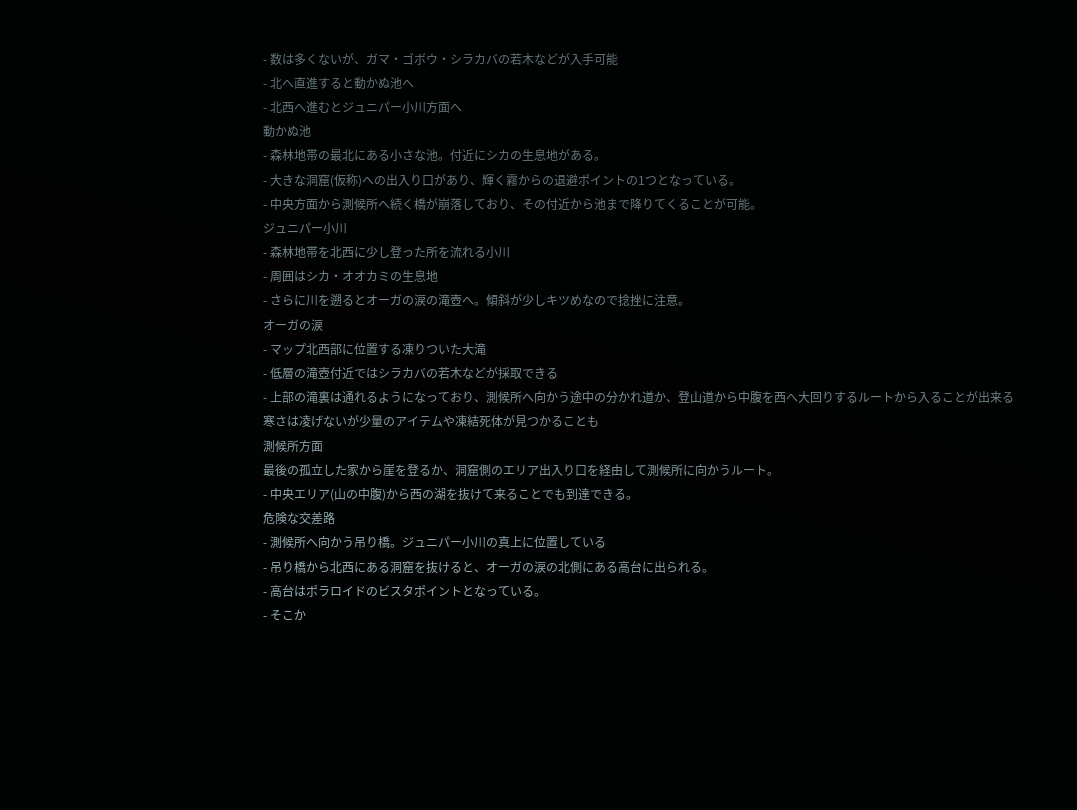- 数は多くないが、ガマ・ゴボウ・シラカバの若木などが入手可能
- 北へ直進すると動かぬ池へ
- 北西へ進むとジュニパー小川方面へ
動かぬ池
- 森林地帯の最北にある小さな池。付近にシカの生息地がある。
- 大きな洞窟(仮称)への出入り口があり、輝く霧からの退避ポイントの1つとなっている。
- 中央方面から測候所へ続く橋が崩落しており、その付近から池まで降りてくることが可能。
ジュニパー小川
- 森林地帯を北西に少し登った所を流れる小川
- 周囲はシカ・オオカミの生息地
- さらに川を遡るとオーガの涙の滝壺へ。傾斜が少しキツめなので捻挫に注意。
オーガの涙
- マップ北西部に位置する凍りついた大滝
- 低層の滝壺付近ではシラカバの若木などが採取できる
- 上部の滝裏は通れるようになっており、測候所へ向かう途中の分かれ道か、登山道から中腹を西へ大回りするルートから入ることが出来る
寒さは凌げないが少量のアイテムや凍結死体が見つかることも
測候所方面
最後の孤立した家から崖を登るか、洞窟側のエリア出入り口を経由して測候所に向かうルート。
- 中央エリア(山の中腹)から西の湖を抜けて来ることでも到達できる。
危険な交差路
- 測候所へ向かう吊り橋。ジュニパー小川の真上に位置している
- 吊り橋から北西にある洞窟を抜けると、オーガの涙の北側にある高台に出られる。
- 高台はポラロイドのビスタポイントとなっている。
- そこか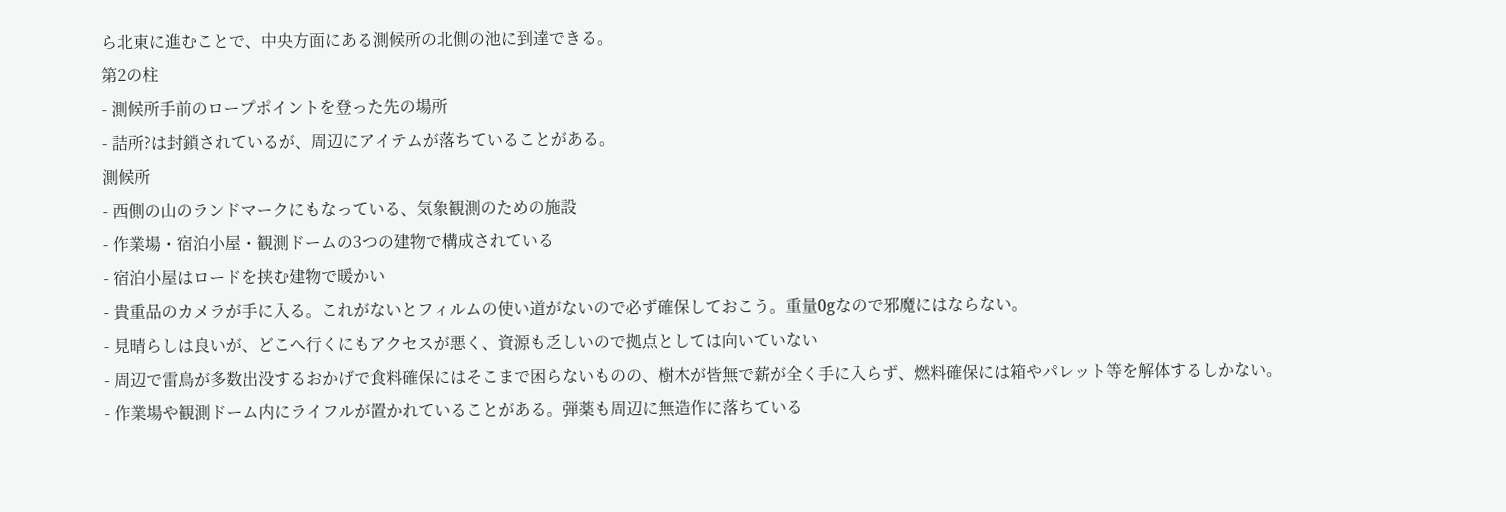ら北東に進むことで、中央方面にある測候所の北側の池に到達できる。
第2の柱
- 測候所手前のロープポイントを登った先の場所
- 詰所?は封鎖されているが、周辺にアイテムが落ちていることがある。
測候所
- 西側の山のランドマークにもなっている、気象観測のための施設
- 作業場・宿泊小屋・観測ドームの3つの建物で構成されている
- 宿泊小屋はロードを挟む建物で暖かい
- 貴重品のカメラが手に入る。これがないとフィルムの使い道がないので必ず確保しておこう。重量0gなので邪魔にはならない。
- 見晴らしは良いが、どこへ行くにもアクセスが悪く、資源も乏しいので拠点としては向いていない
- 周辺で雷鳥が多数出没するおかげで食料確保にはそこまで困らないものの、樹木が皆無で薪が全く手に入らず、燃料確保には箱やパレット等を解体するしかない。
- 作業場や観測ドーム内にライフルが置かれていることがある。弾薬も周辺に無造作に落ちている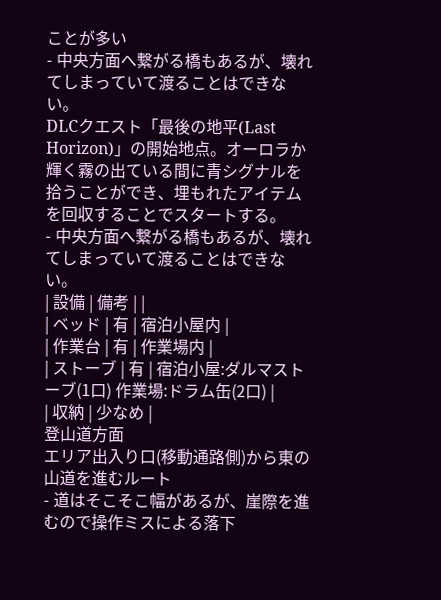ことが多い
- 中央方面へ繋がる橋もあるが、壊れてしまっていて渡ることはできない。
DLCクエスト「最後の地平(Last Horizon)」の開始地点。オーロラか輝く霧の出ている間に青シグナルを拾うことができ、埋もれたアイテムを回収することでスタートする。
- 中央方面へ繋がる橋もあるが、壊れてしまっていて渡ることはできない。
| 設備 | 備考 | |
| ベッド | 有 | 宿泊小屋内 |
| 作業台 | 有 | 作業場内 |
| ストーブ | 有 | 宿泊小屋:ダルマストーブ(1口) 作業場:ドラム缶(2口) |
| 収納 | 少なめ |
登山道方面
エリア出入り口(移動通路側)から東の山道を進むルート
- 道はそこそこ幅があるが、崖際を進むので操作ミスによる落下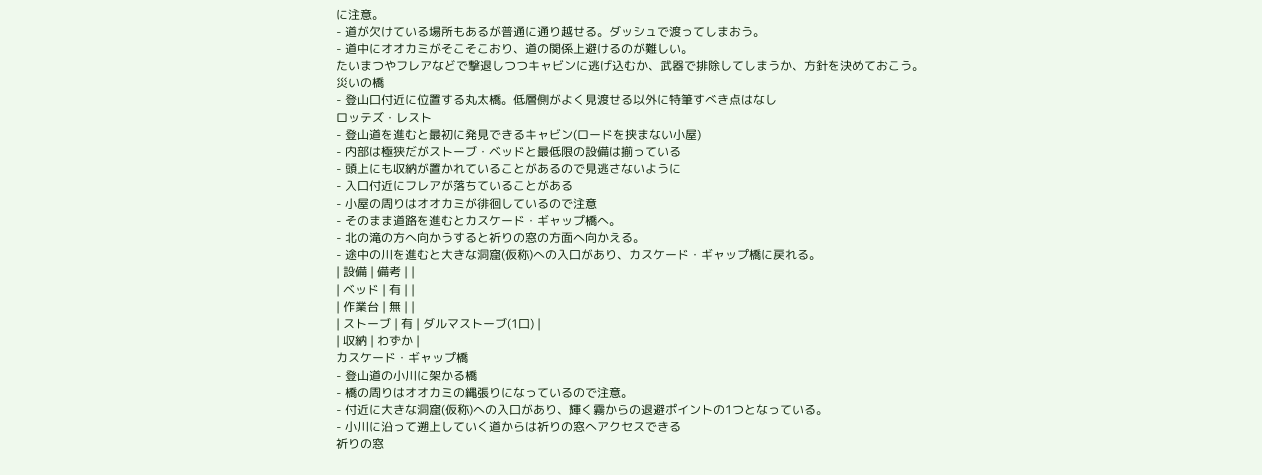に注意。
- 道が欠けている場所もあるが普通に通り越せる。ダッシュで渡ってしまおう。
- 道中にオオカミがそこそこおり、道の関係上避けるのが難しい。
たいまつやフレアなどで撃退しつつキャビンに逃げ込むか、武器で排除してしまうか、方針を決めておこう。
災いの橋
- 登山口付近に位置する丸太橋。低層側がよく見渡せる以外に特筆すべき点はなし
ロッテズ・レスト
- 登山道を進むと最初に発見できるキャビン(ロードを挟まない小屋)
- 内部は極狭だがストーブ・ベッドと最低限の設備は揃っている
- 頭上にも収納が置かれていることがあるので見逃さないように
- 入口付近にフレアが落ちていることがある
- 小屋の周りはオオカミが徘徊しているので注意
- そのまま道路を進むとカスケード・ギャップ橋へ。
- 北の滝の方へ向かうすると祈りの窓の方面へ向かえる。
- 途中の川を進むと大きな洞窟(仮称)への入口があり、カスケード・ギャップ橋に戻れる。
| 設備 | 備考 | |
| ベッド | 有 | |
| 作業台 | 無 | |
| ストーブ | 有 | ダルマストーブ(1口) |
| 収納 | わずか |
カスケード・ギャップ橋
- 登山道の小川に架かる橋
- 橋の周りはオオカミの縄張りになっているので注意。
- 付近に大きな洞窟(仮称)への入口があり、輝く霧からの退避ポイントの1つとなっている。
- 小川に沿って遡上していく道からは祈りの窓へアクセスできる
祈りの窓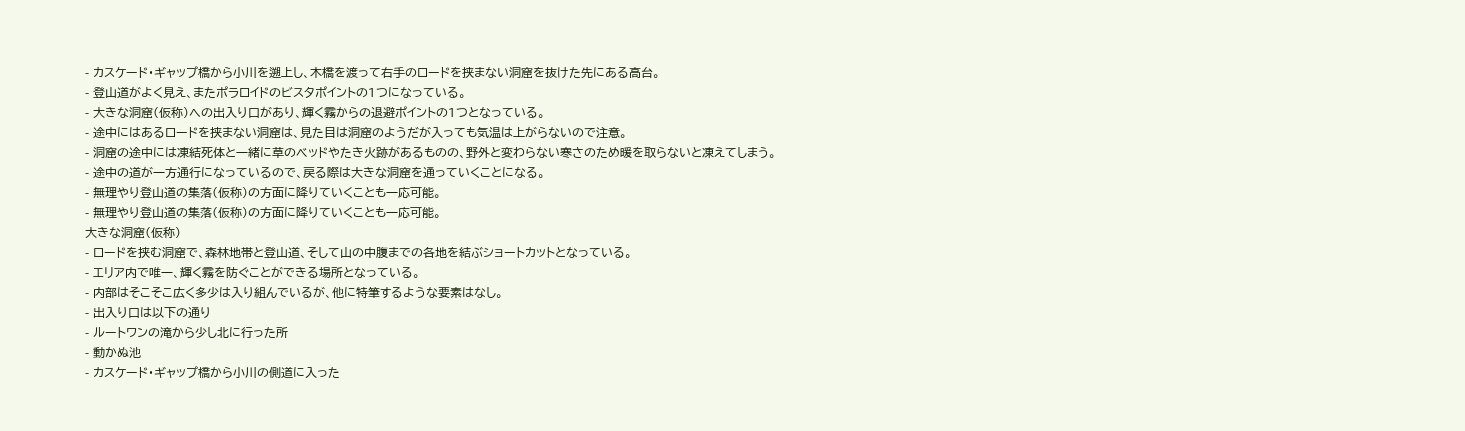- カスケード・ギャップ橋から小川を遡上し、木橋を渡って右手のロードを挟まない洞窟を抜けた先にある高台。
- 登山道がよく見え、またポラロイドのビスタポイントの1つになっている。
- 大きな洞窟(仮称)への出入り口があり、輝く霧からの退避ポイントの1つとなっている。
- 途中にはあるロードを挟まない洞窟は、見た目は洞窟のようだが入っても気温は上がらないので注意。
- 洞窟の途中には凍結死体と一緒に草のベッドやたき火跡があるものの、野外と変わらない寒さのため暖を取らないと凍えてしまう。
- 途中の道が一方通行になっているので、戻る際は大きな洞窟を通っていくことになる。
- 無理やり登山道の集落(仮称)の方面に降りていくことも一応可能。
- 無理やり登山道の集落(仮称)の方面に降りていくことも一応可能。
大きな洞窟(仮称)
- ロードを挟む洞窟で、森林地帯と登山道、そして山の中腹までの各地を結ぶショートカットとなっている。
- エリア内で唯一、輝く霧を防ぐことができる場所となっている。
- 内部はそこそこ広く多少は入り組んでいるが、他に特筆するような要素はなし。
- 出入り口は以下の通り
- ルートワンの滝から少し北に行った所
- 動かぬ池
- カスケード・ギャップ橋から小川の側道に入った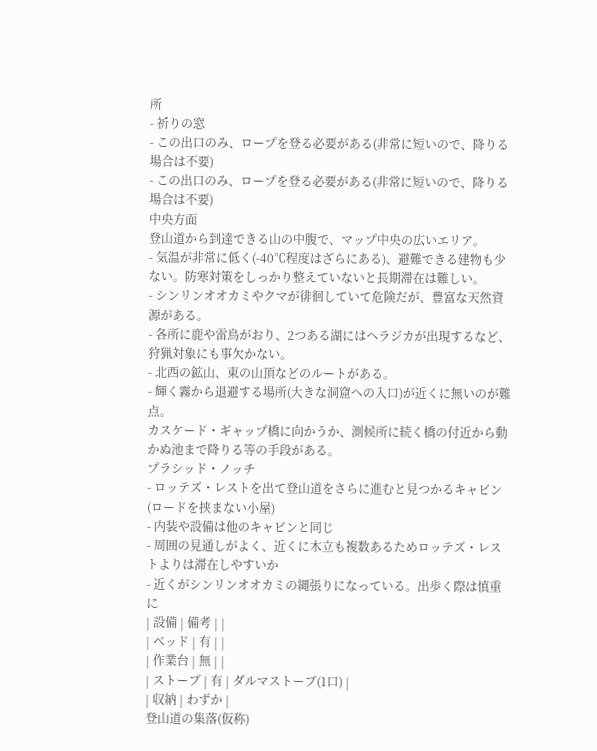所
- 祈りの窓
- この出口のみ、ロープを登る必要がある(非常に短いので、降りる場合は不要)
- この出口のみ、ロープを登る必要がある(非常に短いので、降りる場合は不要)
中央方面
登山道から到達できる山の中腹で、マップ中央の広いエリア。
- 気温が非常に低く(-40℃程度はざらにある)、避難できる建物も少ない。防寒対策をしっかり整えていないと長期滞在は難しい。
- シンリンオオカミやクマが徘徊していて危険だが、豊富な天然資源がある。
- 各所に鹿や雷鳥がおり、2つある湖にはヘラジカが出現するなど、狩猟対象にも事欠かない。
- 北西の鉱山、東の山頂などのルートがある。
- 輝く霧から退避する場所(大きな洞窟への入口)が近くに無いのが難点。
カスケード・ギャップ橋に向かうか、測候所に続く橋の付近から動かぬ池まで降りる等の手段がある。
プラシッド・ノッチ
- ロッテズ・レストを出て登山道をさらに進むと見つかるキャビン(ロードを挟まない小屋)
- 内装や設備は他のキャビンと同じ
- 周囲の見通しがよく、近くに木立も複数あるためロッテズ・レストよりは滞在しやすいか
- 近くがシンリンオオカミの縄張りになっている。出歩く際は慎重に
| 設備 | 備考 | |
| ベッド | 有 | |
| 作業台 | 無 | |
| ストーブ | 有 | ダルマストーブ(1口) |
| 収納 | わずか |
登山道の集落(仮称)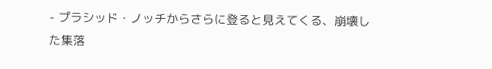- プラシッド・ノッチからさらに登ると見えてくる、崩壊した集落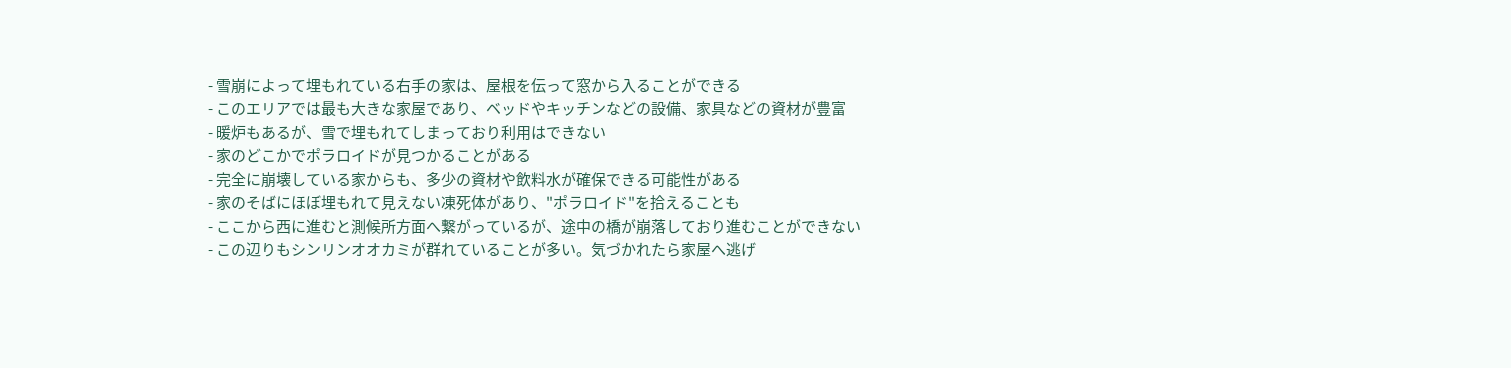- 雪崩によって埋もれている右手の家は、屋根を伝って窓から入ることができる
- このエリアでは最も大きな家屋であり、ベッドやキッチンなどの設備、家具などの資材が豊富
- 暖炉もあるが、雪で埋もれてしまっており利用はできない
- 家のどこかでポラロイドが見つかることがある
- 完全に崩壊している家からも、多少の資材や飲料水が確保できる可能性がある
- 家のそばにほぼ埋もれて見えない凍死体があり、"ポラロイド"を拾えることも
- ここから西に進むと測候所方面へ繋がっているが、途中の橋が崩落しており進むことができない
- この辺りもシンリンオオカミが群れていることが多い。気づかれたら家屋へ逃げ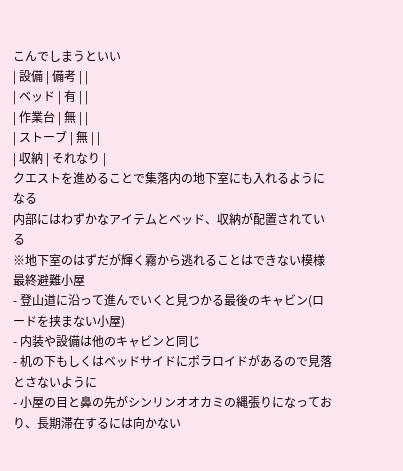こんでしまうといい
| 設備 | 備考 | |
| ベッド | 有 | |
| 作業台 | 無 | |
| ストーブ | 無 | |
| 収納 | それなり |
クエストを進めることで集落内の地下室にも入れるようになる
内部にはわずかなアイテムとベッド、収納が配置されている
※地下室のはずだが輝く霧から逃れることはできない模様
最終避難小屋
- 登山道に沿って進んでいくと見つかる最後のキャビン(ロードを挟まない小屋)
- 内装や設備は他のキャビンと同じ
- 机の下もしくはベッドサイドにポラロイドがあるので見落とさないように
- 小屋の目と鼻の先がシンリンオオカミの縄張りになっており、長期滞在するには向かない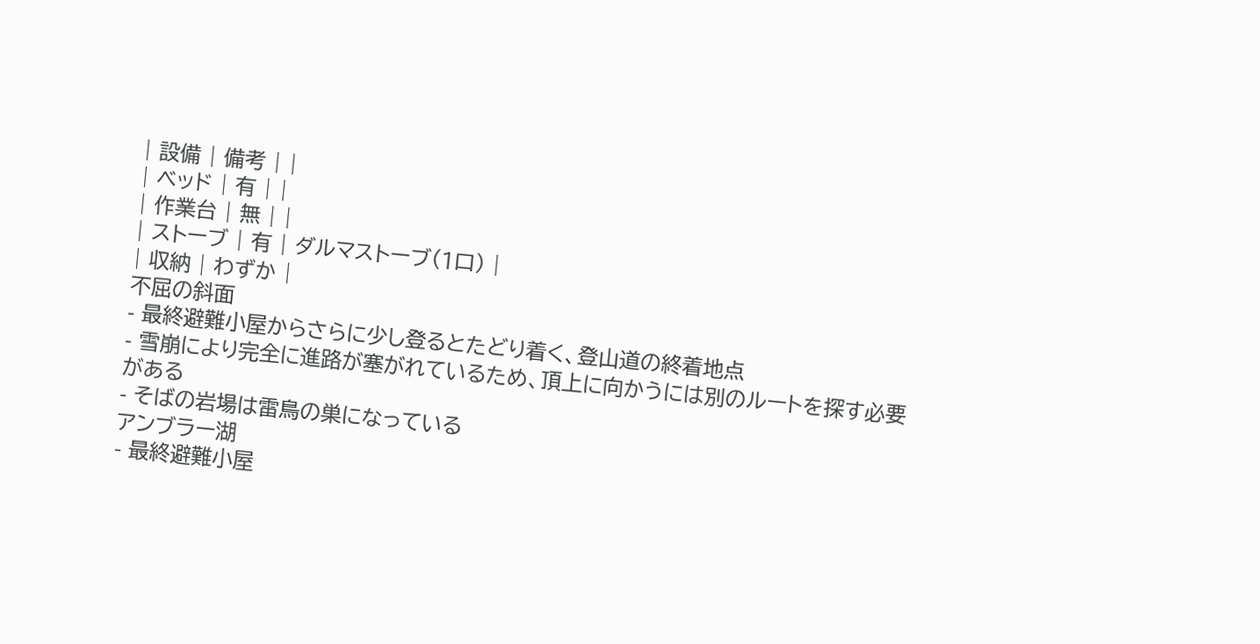| 設備 | 備考 | |
| ベッド | 有 | |
| 作業台 | 無 | |
| ストーブ | 有 | ダルマストーブ(1口) |
| 収納 | わずか |
不屈の斜面
- 最終避難小屋からさらに少し登るとたどり着く、登山道の終着地点
- 雪崩により完全に進路が塞がれているため、頂上に向かうには別のルートを探す必要がある
- そばの岩場は雷鳥の巣になっている
アンブラー湖
- 最終避難小屋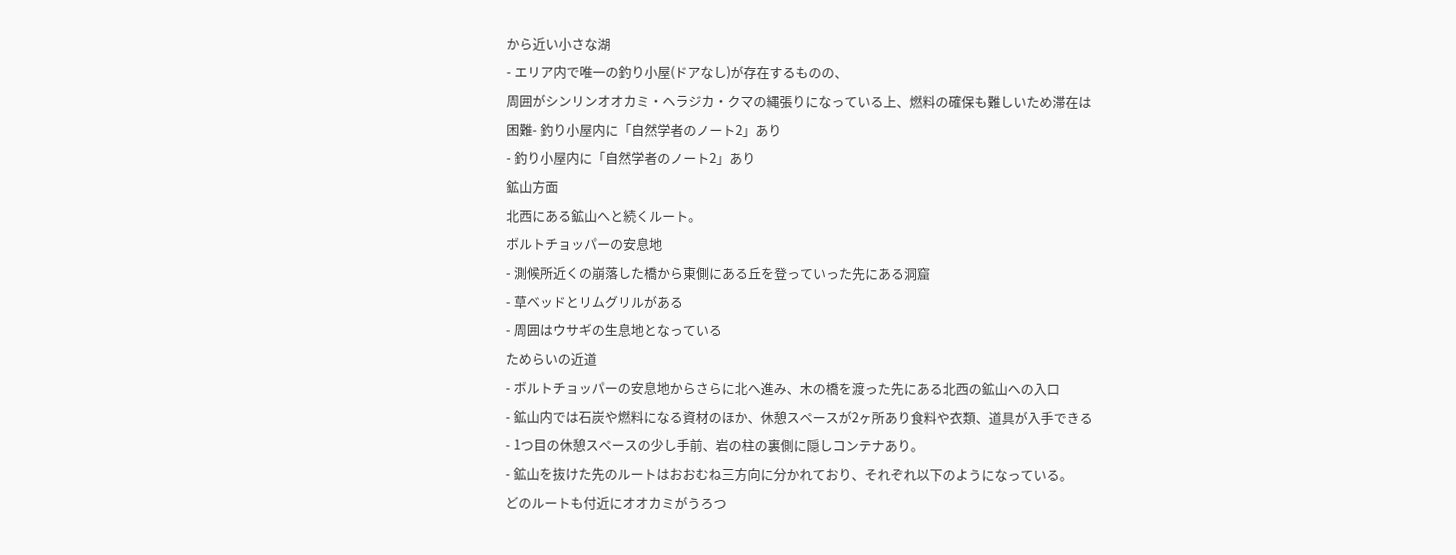から近い小さな湖
- エリア内で唯一の釣り小屋(ドアなし)が存在するものの、
周囲がシンリンオオカミ・ヘラジカ・クマの縄張りになっている上、燃料の確保も難しいため滞在は困難- 釣り小屋内に「自然学者のノート2」あり
- 釣り小屋内に「自然学者のノート2」あり
鉱山方面
北西にある鉱山へと続くルート。
ボルトチョッパーの安息地
- 測候所近くの崩落した橋から東側にある丘を登っていった先にある洞窟
- 草ベッドとリムグリルがある
- 周囲はウサギの生息地となっている
ためらいの近道
- ボルトチョッパーの安息地からさらに北へ進み、木の橋を渡った先にある北西の鉱山への入口
- 鉱山内では石炭や燃料になる資材のほか、休憩スペースが2ヶ所あり食料や衣類、道具が入手できる
- 1つ目の休憩スペースの少し手前、岩の柱の裏側に隠しコンテナあり。
- 鉱山を抜けた先のルートはおおむね三方向に分かれており、それぞれ以下のようになっている。
どのルートも付近にオオカミがうろつ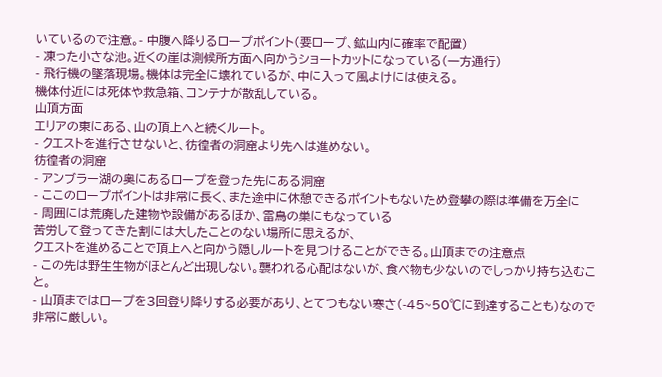いているので注意。- 中腹へ降りるロープポイント(要ロープ、鉱山内に確率で配置)
- 凍った小さな池。近くの崖は測候所方面へ向かうショートカットになっている(一方通行)
- 飛行機の墜落現場。機体は完全に壊れているが、中に入って風よけには使える。
機体付近には死体や救急箱、コンテナが散乱している。
山頂方面
エリアの東にある、山の頂上へと続くルート。
- クエストを進行させないと、彷徨者の洞窟より先へは進めない。
彷徨者の洞窟
- アンブラー湖の奥にあるロープを登った先にある洞窟
- ここのロープポイントは非常に長く、また途中に休憩できるポイントもないため登攀の際は準備を万全に
- 周囲には荒廃した建物や設備があるほか、雷鳥の巣にもなっている
苦労して登ってきた割には大したことのない場所に思えるが、
クエストを進めることで頂上へと向かう隠しルートを見つけることができる。山頂までの注意点
- この先は野生生物がほとんど出現しない。襲われる心配はないが、食べ物も少ないのでしっかり持ち込むこと。
- 山頂まではロープを3回登り降りする必要があり、とてつもない寒さ(-45~50℃に到達することも)なので非常に厳しい。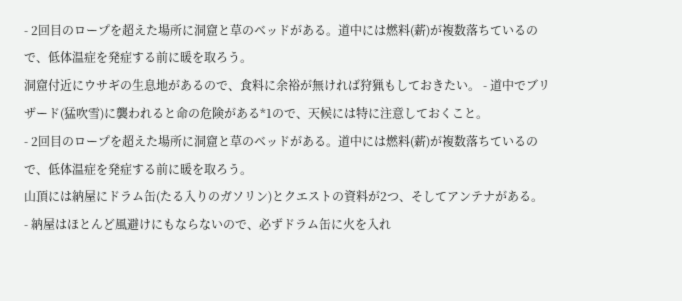- 2回目のロープを超えた場所に洞窟と草のベッドがある。道中には燃料(薪)が複数落ちているので、低体温症を発症する前に暖を取ろう。
洞窟付近にウサギの生息地があるので、食料に余裕が無ければ狩猟もしておきたい。 - 道中でブリザード(猛吹雪)に襲われると命の危険がある*1ので、天候には特に注意しておくこと。
- 2回目のロープを超えた場所に洞窟と草のベッドがある。道中には燃料(薪)が複数落ちているので、低体温症を発症する前に暖を取ろう。
山頂には納屋にドラム缶(たる入りのガソリン)とクエストの資料が2つ、そしてアンテナがある。
- 納屋はほとんど風避けにもならないので、必ずドラム缶に火を入れ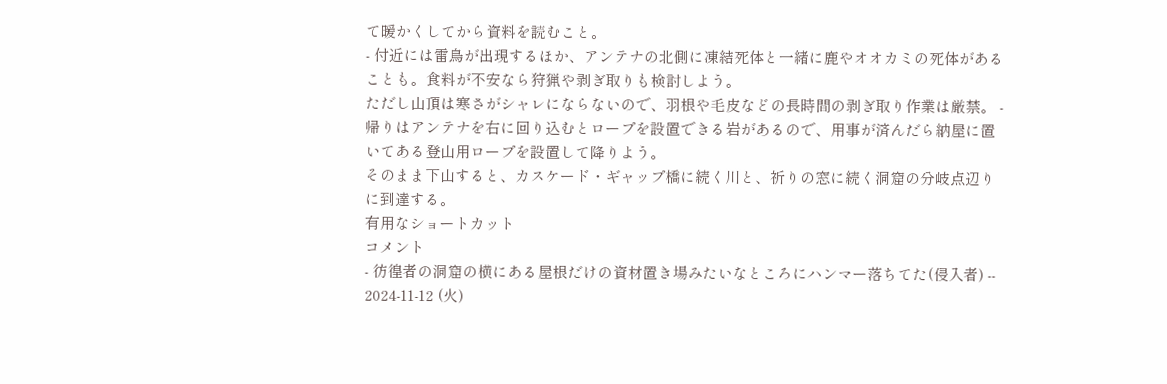て暖かくしてから資料を読むこと。
- 付近には雷鳥が出現するほか、アンテナの北側に凍結死体と一緒に鹿やオオカミの死体があることも。食料が不安なら狩猟や剥ぎ取りも検討しよう。
ただし山頂は寒さがシャレにならないので、羽根や毛皮などの長時間の剥ぎ取り作業は厳禁。 - 帰りはアンテナを右に回り込むとロープを設置できる岩があるので、用事が済んだら納屋に置いてある登山用ロープを設置して降りよう。
そのまま下山すると、カスケード・ギャップ橋に続く川と、祈りの窓に続く洞窟の分岐点辺りに到達する。
有用なショートカット
コメント
- 彷徨者の洞窟の横にある屋根だけの資材置き場みたいなところにハンマー落ちてた(侵入者) -- 2024-11-12 (火)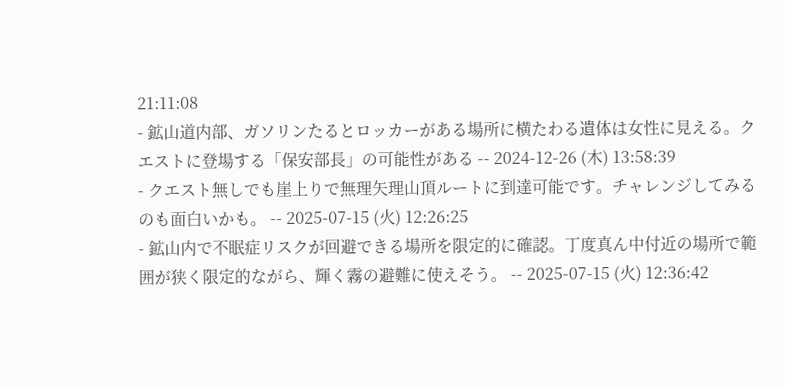21:11:08
- 鉱山道内部、ガソリンたるとロッカーがある場所に横たわる遺体は女性に見える。クエストに登場する「保安部長」の可能性がある -- 2024-12-26 (木) 13:58:39
- クエスト無しでも崖上りで無理矢理山頂ルートに到達可能です。チャレンジしてみるのも面白いかも。 -- 2025-07-15 (火) 12:26:25
- 鉱山内で不眠症リスクが回避できる場所を限定的に確認。丁度真ん中付近の場所で範囲が狭く限定的ながら、輝く霧の避難に使えそう。 -- 2025-07-15 (火) 12:36:42